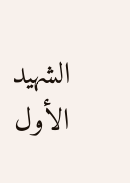الشهيد الأول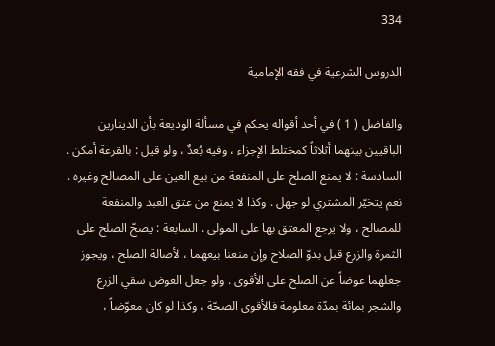334

الدروس الشرعية في فقه الإمامية

والفاضل ( 1 ) في أحد أقواله يحكم في مسألة الوديعة بأن الدينارين الباقيين بينهما أثلاثاً كمختلط الإجزاء ، وفيه بُعدٌ ، ولو قيل : بالقرعة أمكن . السادسة : لا يمنع الصلح على المنفعة من بيع العين على المصالح وغيره . نعم يتخيّر المشتري لو جهل . وكذا لا يمنع من عتق العبد والمنفعة للمصالح ، ولا يرجع المعتق بها على المولى . السابعة : يصحّ الصلح على الثمرة والزرع قبل بدوّ الصلاح وإن منعنا بيعهما ، لأصالة الصلح ، ويجوز جعلهما عوضاً عن الصلح على الأقوى . ولو جعل العوض سقي الزرع والشجر بمائة بمدّة معلومة فالأقوى الصحّة ، وكذا لو كان معوّضاً ،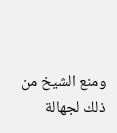ومنع الشيخ من ذلك لجهالة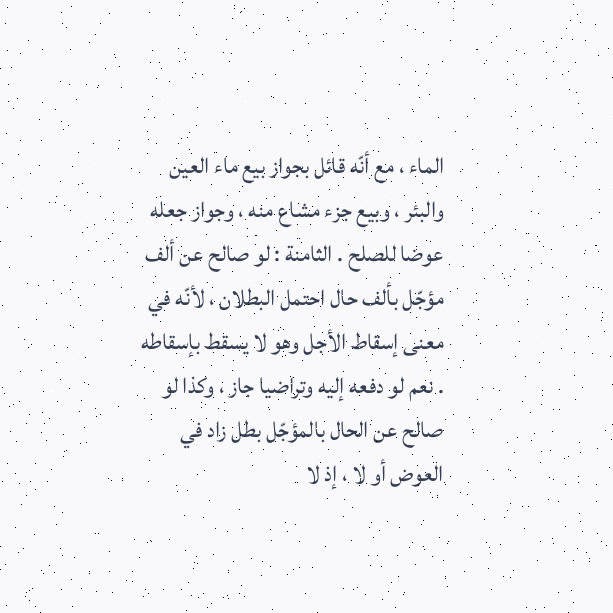الماء ، مع أنّه قائل بجواز بيع ماء العين والبئر ، وبيع جزء مشاع منه ، وجواز جعله عوضا للصلح . الثامنة : لو صالح عن ألف مؤجّل بألف حال احتمل البطلان ، لأنّه في معنى إسقاط الأجل وهو لا يسقط بإسقاطه . نعم لو دفعه إليه وتراضيا جاز ، وكذا لو صالح عن الحال بالمؤجّل بطل زاد في العوض أو لا ، إذ لا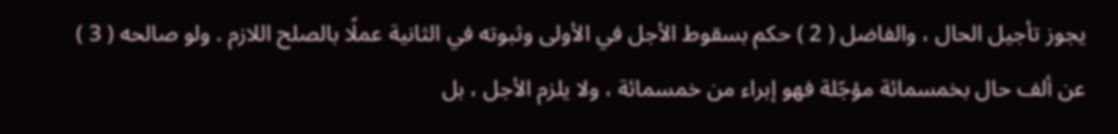يجوز تأجيل الحال ، والفاضل ( 2 ) حكم بسقوط الأجل في الأولى وثبوته في الثانية عملًا بالصلح اللازم . ولو صالحه ( 3 ) عن ألف حال بخمسمائة مؤجّلة فهو إبراء من خمسمائة ، ولا يلزم الأجل ، بل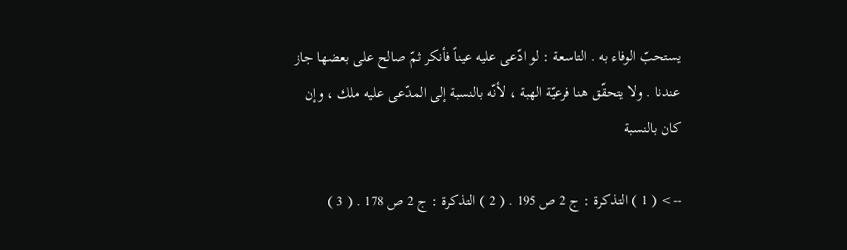يستحبّ الوفاء به . التاسعة : لو ادّعى عليه عيناً فأنكر ثمّ صالح على بعضها جاز عندنا . ولا يتحقّق هنا فرعيّة الهبة ، لأنّه بالنسبة إلى المدّعى عليه ملك ، وإن كان بالنسبة

--> ( 1 ) التذكرة : ج 2 ص 195 . ( 2 ) التذكرة : ج 2 ص 178 . ( 3 )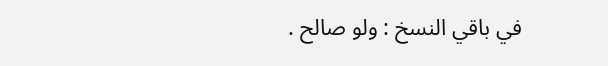في باقي النسخ : ولو صالح .